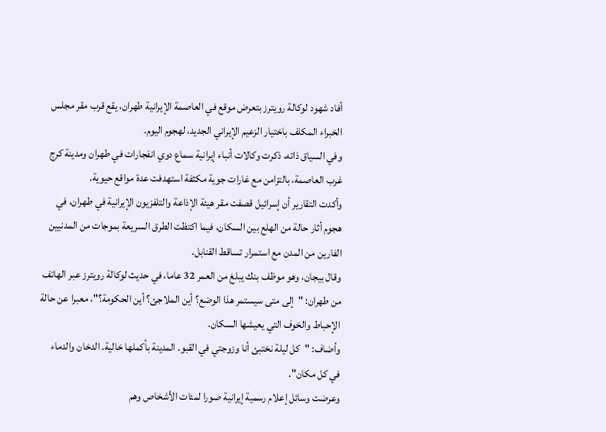أفاد شهود لوكالة رويترز بتعرض موقع في العاصمة الإيرانية طهران، يقع قرب مقر مجلس الخبراء المكلف باختيار الزعيم الإيراني الجديد، لهجوم اليوم.
وفي السياق ذاته، ذكرت وكالات أنباء إيرانية سماع دوي انفجارات في طهران ومدينة كرج غرب العاصمة، بالتزامن مع غارات جوية مكثفة استهدفت عدة مواقع حيوية.
وأكدت التقارير أن إسرائيل قصفت مقر هيئة الإذاعة والتلفزيون الإيرانية في طهران، في هجوم أثار حالة من الهلع بين السكان، فيما اكتظت الطرق السريعة بموجات من المدنيين الفارين من المدن مع استمرار تساقط القنابل.
وقال بيجان، وهو موظف بنك يبلغ من العمر 32 عاما، في حديث لوكالة رويترز عبر الهاتف من طهران: "إلى متى سيستمر هذا الوضع؟ أين الملاجئ؟ أين الحكومة؟"، معبرا عن حالة الإحباط والخوف التي يعيشها السكان.
وأضاف: "كل ليلة نختبئ أنا وزوجتي في القبو. المدينة بأكملها خالية. الدخان والدماء في كل مكان".
وعرضت وسائل إعلام رسمية إيرانية صورا لمئات الأشخاص وهم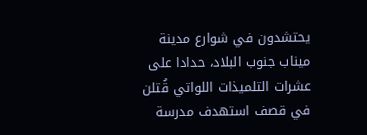يحتشدون في شوارع مدينة ميناب جنوب البلاد، حدادا على عشرات التلميذات اللواتي قُتلن في قصف استهدف مدرسة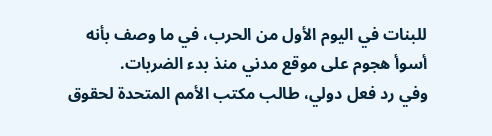للبنات في اليوم الأول من الحرب، في ما وصف بأنه أسوأ هجوم على موقع مدني منذ بدء الضربات.
وفي رد فعل دولي، طالب مكتب الأمم المتحدة لحقوق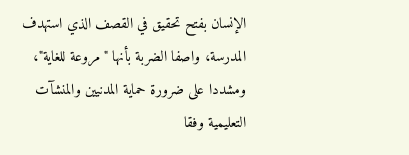الإنسان بفتح تحقيق في القصف الذي استهدف المدرسة، واصفا الضربة بأنها "مروعة للغاية"، ومشددا على ضرورة حماية المدنيين والمنشآت التعليمية وفقا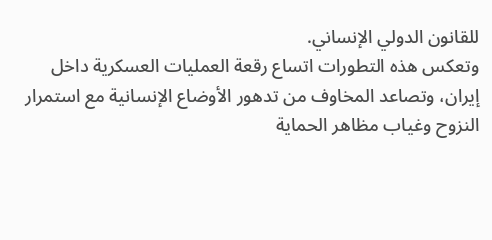للقانون الدولي الإنساني.
وتعكس هذه التطورات اتساع رقعة العمليات العسكرية داخل إيران، وتصاعد المخاوف من تدهور الأوضاع الإنسانية مع استمرار النزوح وغياب مظاهر الحماية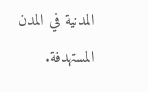المدنية في المدن المستهدفة.